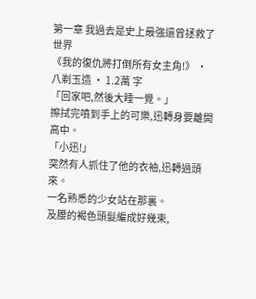第一章 我過去是史上最強還曾拯救了世界
《我的復仇將打倒所有女主角!》 · 八剃玉造 · 1.2萬 字
「回家吧,然後大睡一覺。」
擦拭完噴到手上的可樂,迅轉身要離開高中。
「小迅!」
突然有人抓住了他的衣袖,迅轉過頭來。
一名熟悉的少女站在那裏。
及腰的褐色頭髮編成好幾束,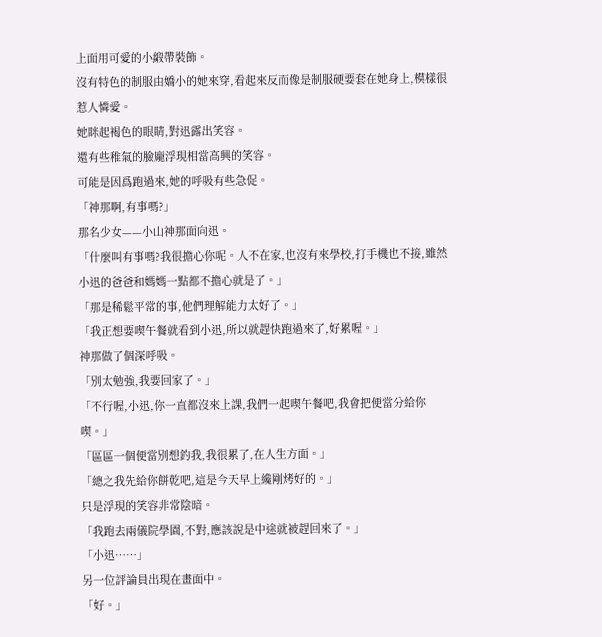上面用可愛的小緞帶裝飾。
沒有特色的制服由嬌小的她來穿,看起來反而像是制服硬要套在她身上,模樣很惹人憐愛。
她眯起褐色的眼睛,對迅露出笑容。
還有些稚氣的臉龐浮現相當高興的笑容。
可能是因爲跑過來,她的呼吸有些急促。
「神那啊,有事嗎?」
那名少女——小山神那面向迅。
「什麼叫有事嗎?我很擔心你呢。人不在家,也沒有來學校,打手機也不接,雖然小迅的爸爸和媽媽一點都不擔心就是了。」
「那是稀鬆平常的事,他們理解能力太好了。」
「我正想要喫午餐就看到小迅,所以就趕快跑過來了,好累喔。」
神那做了個深呼吸。
「別太勉強,我要回家了。」
「不行喔,小迅,你一直都沒來上課,我們一起喫午餐吧,我會把便當分給你喫。」
「區區一個便當別想釣我,我很累了,在人生方面。」
「總之我先給你餅乾吧,這是今天早上纔剛烤好的。」
只是浮現的笑容非常陰暗。
「我跑去兩儀院學園,不對,應該說是中途就被趕回來了。」
「小迅……」
另一位評論員出現在畫面中。
「好。」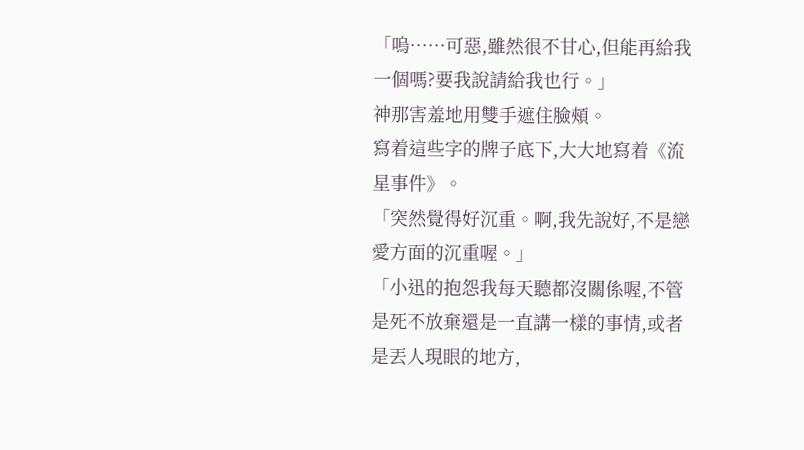「嗚……可惡,雖然很不甘心,但能再給我一個嗎?要我說請給我也行。」
神那害羞地用雙手遮住臉頰。
寫着這些字的牌子底下,大大地寫着《流星事件》。
「突然覺得好沉重。啊,我先說好,不是戀愛方面的沉重喔。」
「小迅的抱怨我每天聽都沒關係喔,不管是死不放棄還是一直講一樣的事情,或者是丟人現眼的地方,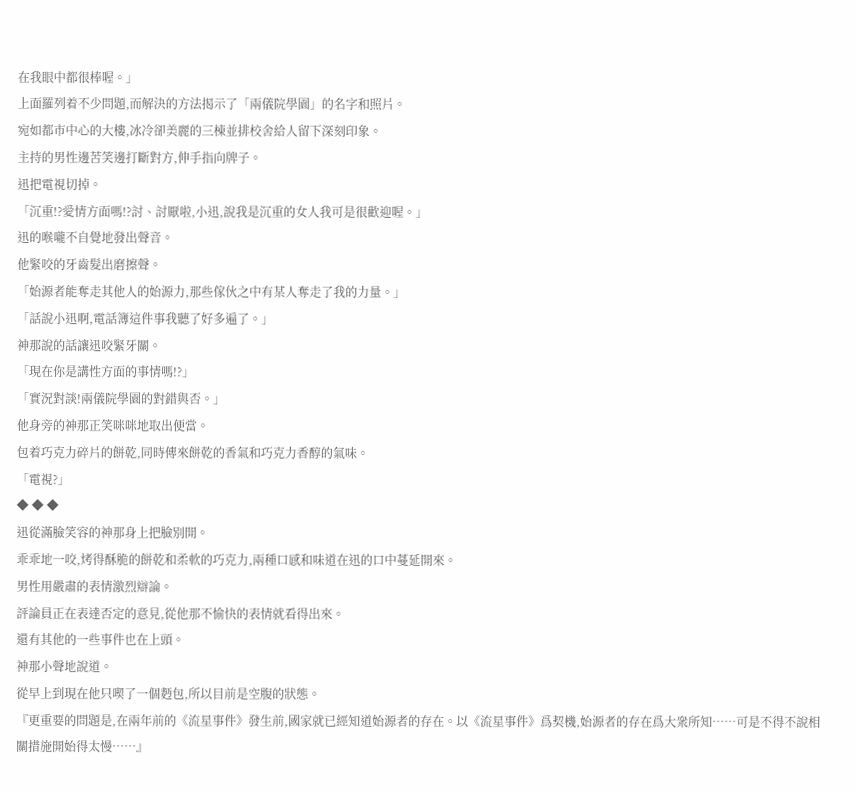在我眼中都很棒喔。」
上面羅列着不少問題,而解決的方法揭示了「兩儀院學園」的名字和照片。
宛如都市中心的大樓,冰冷卻美麗的三棟並排校舍給人留下深刻印象。
主持的男性邊苦笑邊打斷對方,伸手指向牌子。
迅把電視切掉。
「沉重!?愛情方面嗎!?討、討厭啦,小迅,說我是沉重的女人我可是很歡迎喔。」
迅的喉嚨不自覺地發出聲音。
他緊咬的牙齒髮出磨擦聲。
「始源者能奪走其他人的始源力,那些傢伙之中有某人奪走了我的力量。」
「話說小迅啊,電話簿這件事我聽了好多遍了。」
神那說的話讓迅咬緊牙關。
「現在你是講性方面的事情嗎!?」
「實況對談!兩儀院學園的對錯與否。」
他身旁的神那正笑咪咪地取出便當。
包着巧克力碎片的餅乾,同時傳來餅乾的香氣和巧克力香醇的氣味。
「電視?」
◆ ◆ ◆
迅從滿臉笑容的神那身上把臉別開。
乖乖地一咬,烤得酥脆的餅乾和柔軟的巧克力,兩種口感和味道在迅的口中蔓延開來。
男性用嚴肅的表情激烈辯論。
評論員正在表達否定的意見,從他那不愉快的表情就看得出來。
還有其他的一些事件也在上頭。
神那小聲地說道。
從早上到現在他只喫了一個麪包,所以目前是空腹的狀態。
『更重要的問題是,在兩年前的《流星事件》發生前,國家就已經知道始源者的存在。以《流星事件》爲契機,始源者的存在爲大衆所知……可是不得不說相關措施開始得太慢……』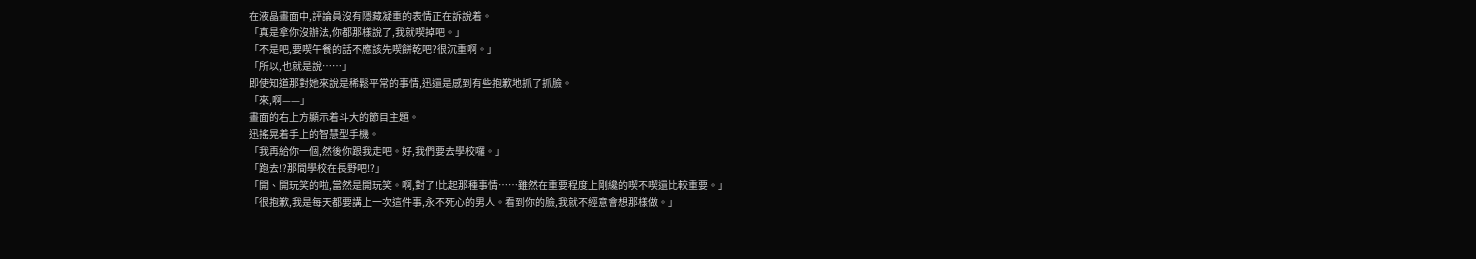在液晶畫面中,評論員沒有隱藏凝重的表情正在訴說着。
「真是拿你沒辦法,你都那樣說了,我就喫掉吧。」
「不是吧,要喫午餐的話不應該先喫餅乾吧?很沉重啊。」
「所以,也就是說……」
即使知道那對她來說是稀鬆平常的事情,迅還是感到有些抱歉地抓了抓臉。
「來,啊——」
畫面的右上方顯示着斗大的節目主題。
迅搖晃着手上的智慧型手機。
「我再給你一個,然後你跟我走吧。好,我們要去學校囉。」
「跑去!?那間學校在長野吧!?」
「開、開玩笑的啦,當然是開玩笑。啊,對了!比起那種事情……雖然在重要程度上剛纔的喫不喫還比較重要。」
「很抱歉,我是每天都要講上一次這件事,永不死心的男人。看到你的臉,我就不經意會想那樣做。」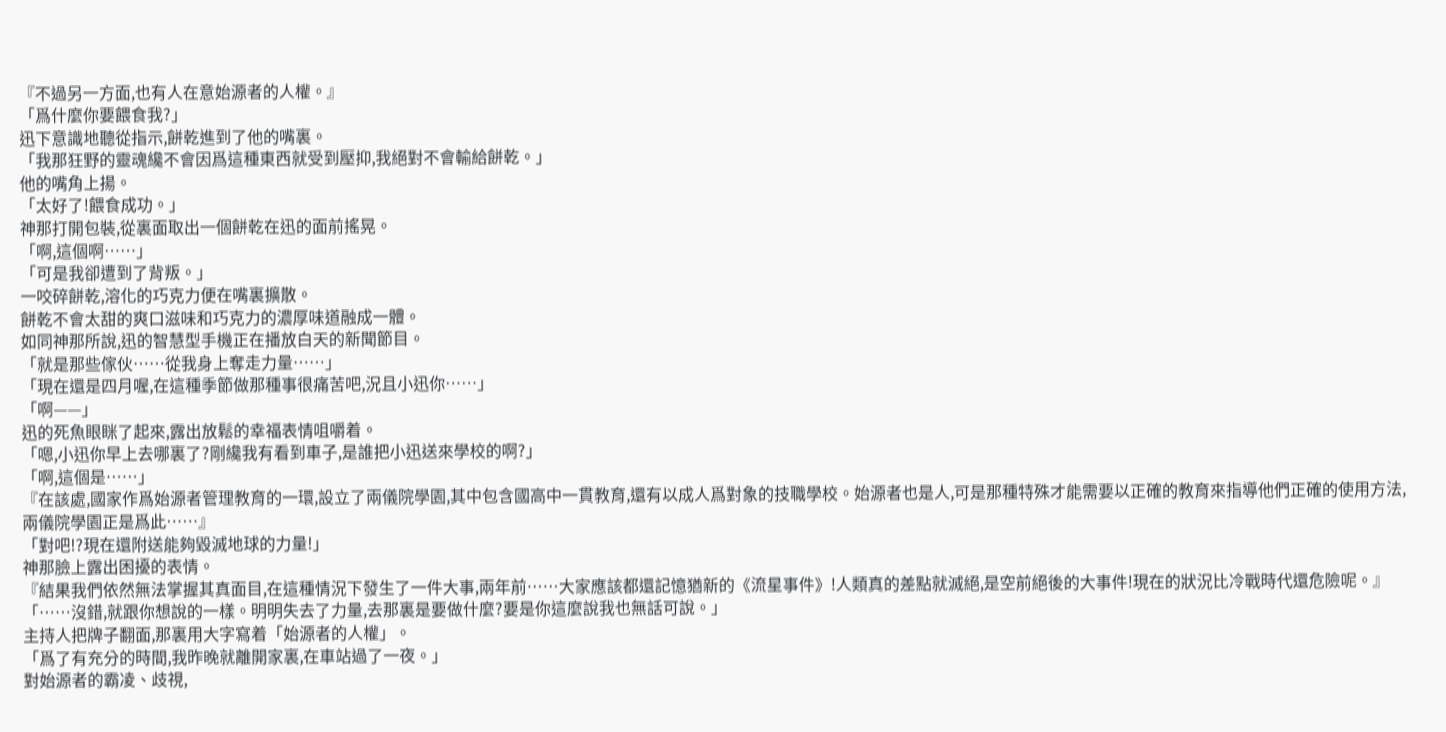『不過另一方面,也有人在意始源者的人權。』
「爲什麼你要餵食我?」
迅下意識地聽從指示,餅乾進到了他的嘴裏。
「我那狂野的靈魂纔不會因爲這種東西就受到壓抑,我絕對不會輸給餅乾。」
他的嘴角上揚。
「太好了!餵食成功。」
神那打開包裝,從裏面取出一個餅乾在迅的面前搖晃。
「啊,這個啊……」
「可是我卻遭到了背叛。」
一咬碎餅乾,溶化的巧克力便在嘴裏擴散。
餅乾不會太甜的爽口滋味和巧克力的濃厚味道融成一體。
如同神那所說,迅的智慧型手機正在播放白天的新聞節目。
「就是那些傢伙……從我身上奪走力量……」
「現在還是四月喔,在這種季節做那種事很痛苦吧,況且小迅你……」
「啊——」
迅的死魚眼眯了起來,露出放鬆的幸福表情咀嚼着。
「嗯,小迅你早上去哪裏了?剛纔我有看到車子,是誰把小迅送來學校的啊?」
「啊,這個是……」
『在該處,國家作爲始源者管理教育的一環,設立了兩儀院學園,其中包含國高中一貫教育,還有以成人爲對象的技職學校。始源者也是人,可是那種特殊才能需要以正確的教育來指導他們正確的使用方法,兩儀院學園正是爲此……』
「對吧!?現在還附送能夠毀滅地球的力量!」
神那臉上露出困擾的表情。
『結果我們依然無法掌握其真面目,在這種情況下發生了一件大事,兩年前……大家應該都還記憶猶新的《流星事件》!人類真的差點就滅絕,是空前絕後的大事件!現在的狀況比冷戰時代還危險呢。』
「……沒錯,就跟你想說的一樣。明明失去了力量,去那裏是要做什麼?要是你這麼說我也無話可說。」
主持人把牌子翻面,那裏用大字寫着「始源者的人權」。
「爲了有充分的時間,我昨晚就離開家裏,在車站過了一夜。」
對始源者的霸凌、歧視,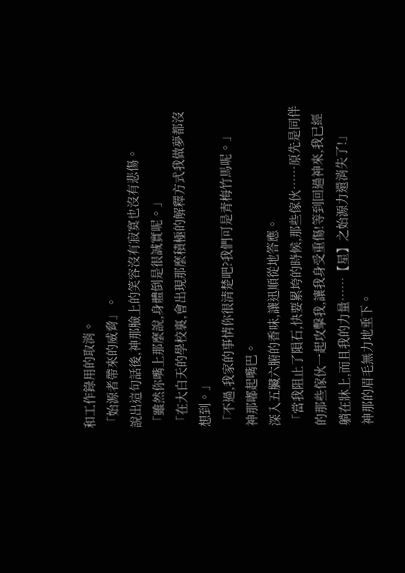和工作錄用的取消。
「始源者帶來的威脅」。
說出這句話後,神那臉上的笑容沒有寂寞也沒有悲傷。
「雖然你嘴上那麼說,身體倒是很誠實呢。」
「在大白天的學校裏,會出現那麼積極的解釋方式我做夢都沒想到。」
「不過,我家的事情你很清楚吧?我們可是青梅竹馬呢。」
神那嘟起嘴巴。
深入五臟六腑的香味,讓迅順從地答應。
「當我阻止了隕石,快要累垮的時候,那些傢伙……原先是同伴的那些傢伙一起攻擊我,讓我身受重傷!等到回過神來,我已經躺在牀上,而且我的力量……【星】之始源力還消失了!」
神那的眉毛無力地垂下。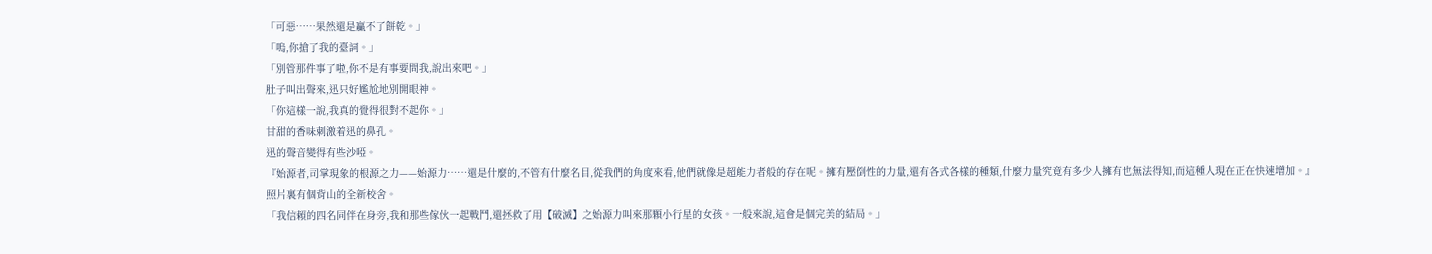「可惡……果然還是贏不了餅乾。」
「嗚,你搶了我的臺詞。」
「別管那件事了啦,你不是有事要問我,說出來吧。」
肚子叫出聲來,迅只好尷尬地別開眼神。
「你這樣一說,我真的覺得很對不起你。」
甘甜的香味刺激着迅的鼻孔。
迅的聲音變得有些沙啞。
『始源者,司掌現象的根源之力——始源力……還是什麼的,不管有什麼名目,從我們的角度來看,他們就像是超能力者般的存在呢。擁有壓倒性的力量,還有各式各樣的種類,什麼力量究竟有多少人擁有也無法得知,而這種人現在正在快速增加。』
照片裏有個背山的全新校舍。
「我信賴的四名同伴在身旁,我和那些傢伙一起戰鬥,還拯救了用【破滅】之始源力叫來那顆小行星的女孩。一般來說,這會是個完美的結局。」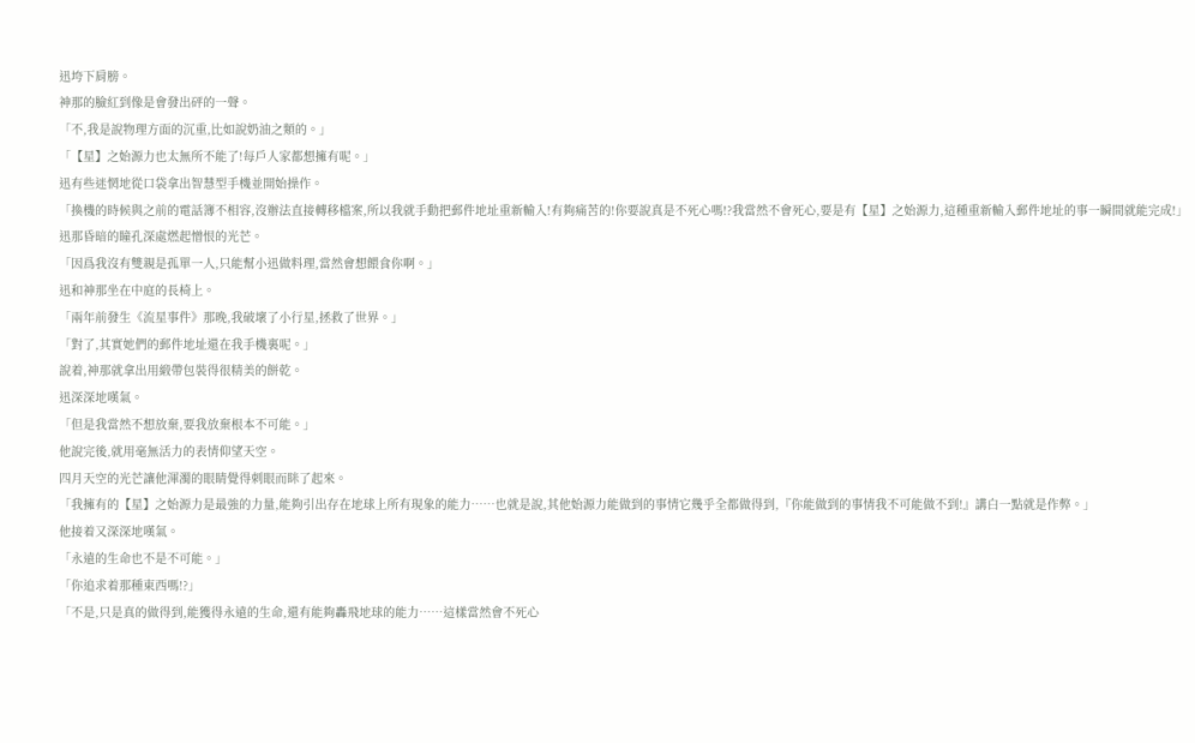迅垮下肩膀。
神那的臉紅到像是會發出砰的一聲。
「不,我是說物理方面的沉重,比如說奶油之類的。」
「【星】之始源力也太無所不能了!每戶人家都想擁有呢。」
迅有些迷惘地從口袋拿出智慧型手機並開始操作。
「換機的時候與之前的電話簿不相容,沒辦法直接轉移檔案,所以我就手動把郵件地址重新輸入!有夠痛苦的!你要說真是不死心嗎!?我當然不會死心,要是有【星】之始源力,這種重新輸入郵件地址的事一瞬間就能完成!」
迅那昏暗的瞳孔深處燃起憎恨的光芒。
「因爲我沒有雙親是孤單一人,只能幫小迅做料理,當然會想餵食你啊。」
迅和神那坐在中庭的長椅上。
「兩年前發生《流星事件》那晚,我破壞了小行星,拯救了世界。」
「對了,其實她們的郵件地址還在我手機裏呢。」
說着,神那就拿出用緞帶包裝得很精美的餅乾。
迅深深地嘆氣。
「但是我當然不想放棄,要我放棄根本不可能。」
他說完後,就用毫無活力的表情仰望天空。
四月天空的光芒讓他渾濁的眼睛覺得刺眼而眯了起來。
「我擁有的【星】之始源力是最強的力量,能夠引出存在地球上所有現象的能力……也就是說,其他始源力能做到的事情它幾乎全都做得到,『你能做到的事情我不可能做不到!』講白一點就是作弊。」
他接着又深深地嘆氣。
「永遠的生命也不是不可能。」
「你追求着那種東西嗎!?」
「不是,只是真的做得到,能獲得永遠的生命,還有能夠轟飛地球的能力……這樣當然會不死心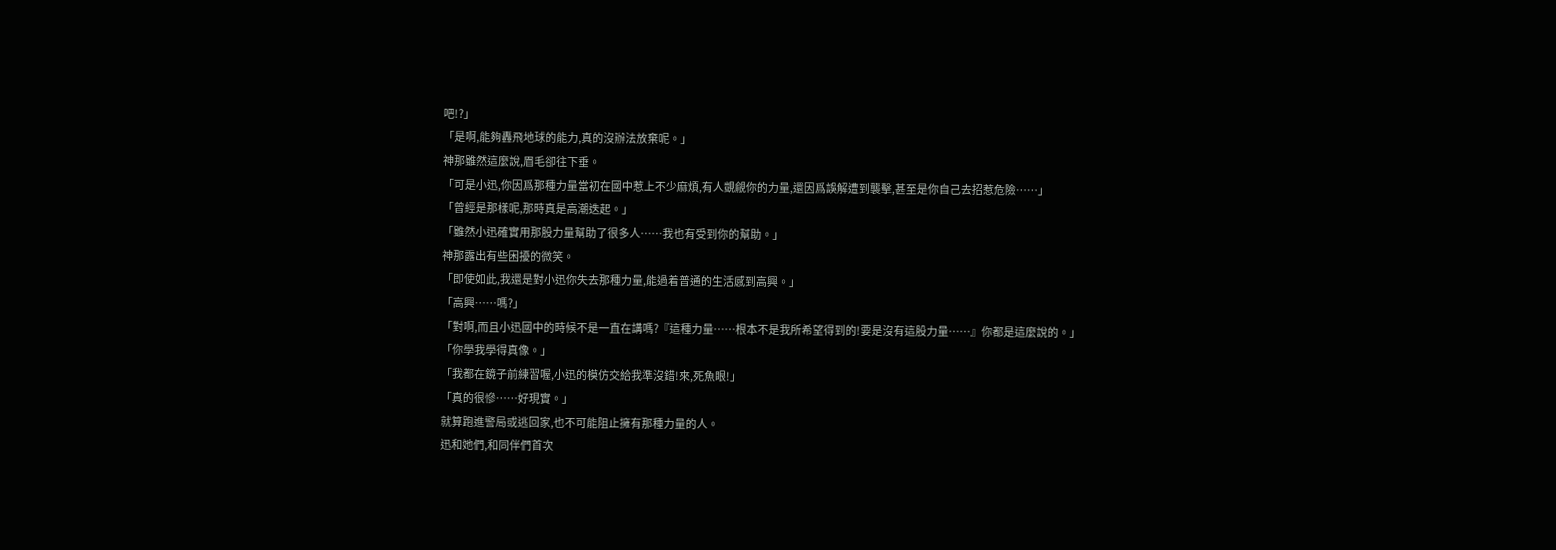吧!?」
「是啊,能夠轟飛地球的能力,真的沒辦法放棄呢。」
神那雖然這麼說,眉毛卻往下垂。
「可是小迅,你因爲那種力量當初在國中惹上不少麻煩,有人覬覦你的力量,還因爲誤解遭到襲擊,甚至是你自己去招惹危險……」
「曾經是那樣呢,那時真是高潮迭起。」
「雖然小迅確實用那股力量幫助了很多人……我也有受到你的幫助。」
神那露出有些困擾的微笑。
「即使如此,我還是對小迅你失去那種力量,能過着普通的生活感到高興。」
「高興……嗎?」
「對啊,而且小迅國中的時候不是一直在講嗎?『這種力量……根本不是我所希望得到的!要是沒有這股力量……』你都是這麼說的。」
「你學我學得真像。」
「我都在鏡子前練習喔,小迅的模仿交給我準沒錯!來,死魚眼!」
「真的很慘……好現實。」
就算跑進警局或逃回家,也不可能阻止擁有那種力量的人。
迅和她們,和同伴們首次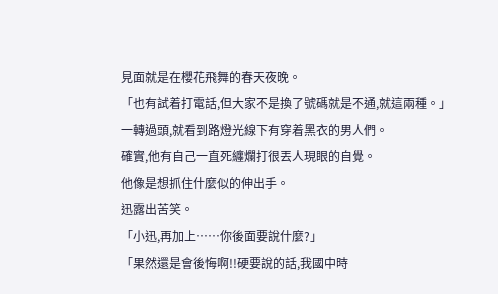見面就是在櫻花飛舞的春天夜晚。
「也有試着打電話,但大家不是換了號碼就是不通,就這兩種。」
一轉過頭,就看到路燈光線下有穿着黑衣的男人們。
確實,他有自己一直死纏爛打很丟人現眼的自覺。
他像是想抓住什麼似的伸出手。
迅露出苦笑。
「小迅,再加上……你後面要說什麼?」
「果然還是會後悔啊!!硬要說的話,我國中時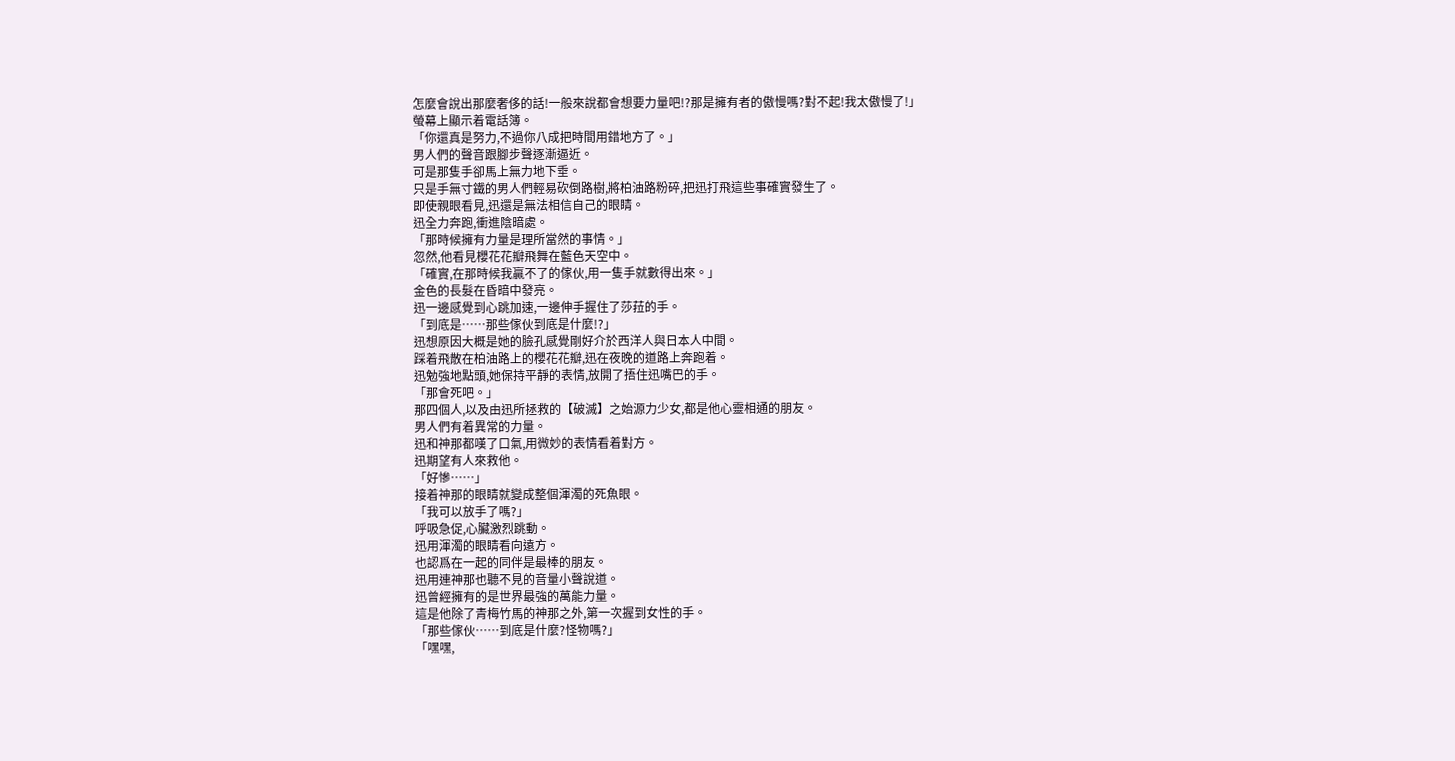怎麼會說出那麼奢侈的話!一般來說都會想要力量吧!?那是擁有者的傲慢嗎?對不起!我太傲慢了!」
螢幕上顯示着電話簿。
「你還真是努力,不過你八成把時間用錯地方了。」
男人們的聲音跟腳步聲逐漸逼近。
可是那隻手卻馬上無力地下垂。
只是手無寸鐵的男人們輕易砍倒路樹,將柏油路粉碎,把迅打飛這些事確實發生了。
即使親眼看見,迅還是無法相信自己的眼睛。
迅全力奔跑,衝進陰暗處。
「那時候擁有力量是理所當然的事情。」
忽然,他看見櫻花花瓣飛舞在藍色天空中。
「確實,在那時候我贏不了的傢伙,用一隻手就數得出來。」
金色的長髮在昏暗中發亮。
迅一邊感覺到心跳加速,一邊伸手握住了莎菈的手。
「到底是……那些傢伙到底是什麼!?」
迅想原因大概是她的臉孔感覺剛好介於西洋人與日本人中間。
踩着飛散在柏油路上的櫻花花瓣,迅在夜晚的道路上奔跑着。
迅勉強地點頭,她保持平靜的表情,放開了捂住迅嘴巴的手。
「那會死吧。」
那四個人,以及由迅所拯救的【破滅】之始源力少女,都是他心靈相通的朋友。
男人們有着異常的力量。
迅和神那都嘆了口氣,用微妙的表情看着對方。
迅期望有人來救他。
「好慘……」
接着神那的眼睛就變成整個渾濁的死魚眼。
「我可以放手了嗎?」
呼吸急促,心臟激烈跳動。
迅用渾濁的眼睛看向遠方。
也認爲在一起的同伴是最棒的朋友。
迅用連神那也聽不見的音量小聲說道。
迅曾經擁有的是世界最強的萬能力量。
這是他除了青梅竹馬的神那之外,第一次握到女性的手。
「那些傢伙……到底是什麼?怪物嗎?」
「嘿嘿,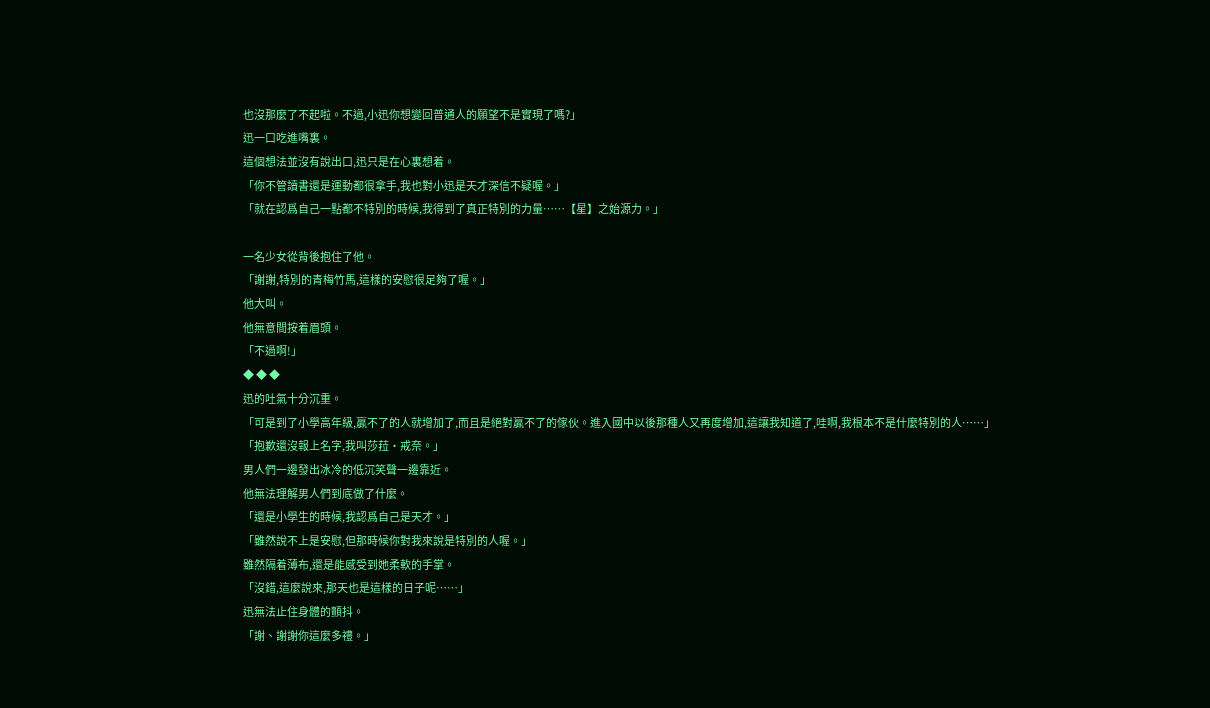也沒那麼了不起啦。不過,小迅你想變回普通人的願望不是實現了嗎?」
迅一口吃進嘴裏。
這個想法並沒有說出口,迅只是在心裏想着。
「你不管讀書還是運動都很拿手,我也對小迅是天才深信不疑喔。」
「就在認爲自己一點都不特別的時候,我得到了真正特別的力量……【星】之始源力。」

一名少女從背後抱住了他。
「謝謝,特別的青梅竹馬,這樣的安慰很足夠了喔。」
他大叫。
他無意間按着眉頭。
「不過啊!」
◆ ◆ ◆
迅的吐氣十分沉重。
「可是到了小學高年級,贏不了的人就增加了,而且是絕對贏不了的傢伙。進入國中以後那種人又再度增加,這讓我知道了,哇啊,我根本不是什麼特別的人……」
「抱歉還沒報上名字,我叫莎菈•戒奈。」
男人們一邊發出冰冷的低沉笑聲一邊靠近。
他無法理解男人們到底做了什麼。
「還是小學生的時候,我認爲自己是天才。」
「雖然說不上是安慰,但那時候你對我來說是特別的人喔。」
雖然隔着薄布,還是能感受到她柔軟的手掌。
「沒錯,這麼說來,那天也是這樣的日子呢……」
迅無法止住身體的顫抖。
「謝、謝謝你這麼多禮。」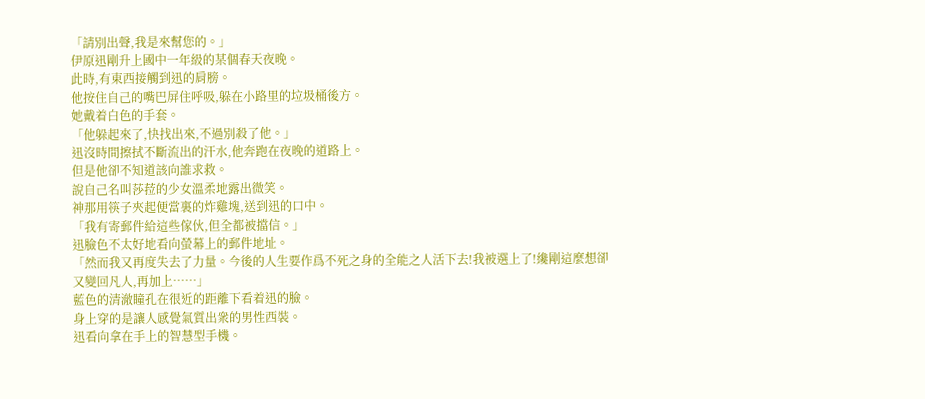「請別出聲,我是來幫您的。」
伊原迅剛升上國中一年級的某個春天夜晚。
此時,有東西接觸到迅的肩膀。
他按住自己的嘴巴屏住呼吸,躲在小路里的垃圾桶後方。
她戴着白色的手套。
「他躲起來了,快找出來,不過別殺了他。」
迅沒時間擦拭不斷流出的汗水,他奔跑在夜晚的道路上。
但是他卻不知道該向誰求救。
說自己名叫莎菈的少女溫柔地露出微笑。
神那用筷子夾起便當裏的炸雞塊,送到迅的口中。
「我有寄郵件給這些傢伙,但全都被擋信。」
迅臉色不太好地看向螢幕上的郵件地址。
「然而我又再度失去了力量。今後的人生要作爲不死之身的全能之人活下去!我被選上了!纔剛這麼想卻又變回凡人,再加上……」
藍色的清澈瞳孔在很近的距離下看着迅的臉。
身上穿的是讓人感覺氣質出衆的男性西裝。
迅看向拿在手上的智慧型手機。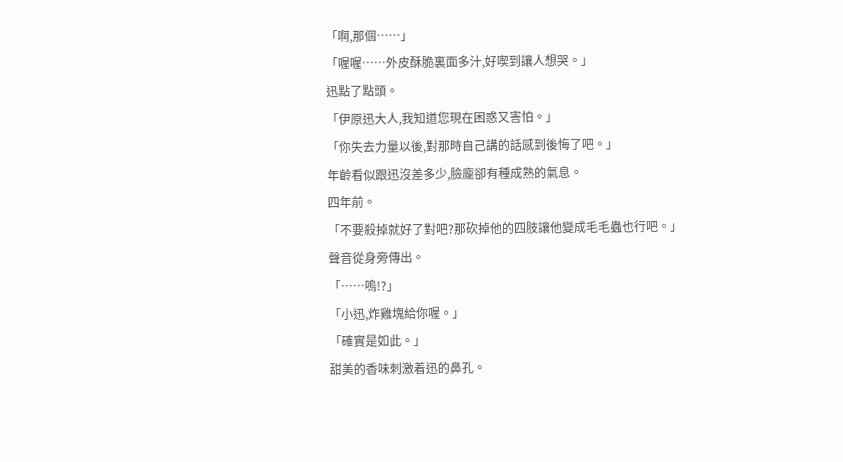「啊,那個……」
「喔喔……外皮酥脆裏面多汁,好喫到讓人想哭。」
迅點了點頭。
「伊原迅大人,我知道您現在困惑又害怕。」
「你失去力量以後,對那時自己講的話感到後悔了吧。」
年齡看似跟迅沒差多少,臉龐卻有種成熟的氣息。
四年前。
「不要殺掉就好了對吧?那砍掉他的四肢讓他變成毛毛蟲也行吧。」
聲音從身旁傳出。
「……嗚!?」
「小迅,炸雞塊給你喔。」
「確實是如此。」
甜美的香味刺激着迅的鼻孔。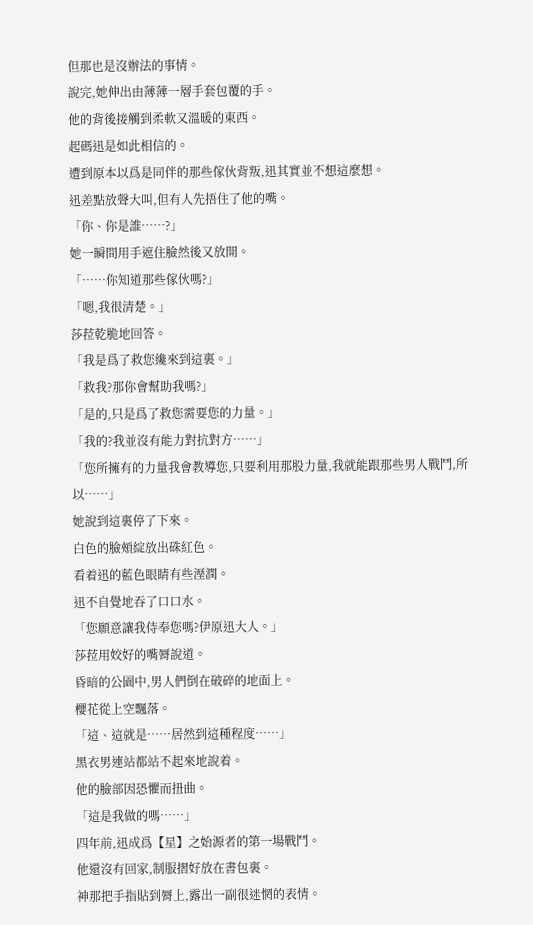但那也是沒辦法的事情。
說完,她伸出由薄薄一層手套包覆的手。
他的背後接觸到柔軟又溫暖的東西。
起碼迅是如此相信的。
遭到原本以爲是同伴的那些傢伙背叛,迅其實並不想這麼想。
迅差點放聲大叫,但有人先捂住了他的嘴。
「你、你是誰……?」
她一瞬間用手遮住臉然後又放開。
「……你知道那些傢伙嗎?」
「嗯,我很清楚。」
莎菈乾脆地回答。
「我是爲了救您纔來到這裏。」
「救我?那你會幫助我嗎?」
「是的,只是爲了救您需要您的力量。」
「我的?我並沒有能力對抗對方……」
「您所擁有的力量我會教導您,只要利用那股力量,我就能跟那些男人戰鬥,所以……」
她說到這裏停了下來。
白色的臉頰綻放出硃紅色。
看着迅的藍色眼睛有些溼潤。
迅不自覺地吞了口口水。
「您願意讓我侍奉您嗎?伊原迅大人。」
莎菈用姣好的嘴脣說道。
昏暗的公園中,男人們倒在破碎的地面上。
櫻花從上空飄落。
「這、這就是……居然到這種程度……」
黑衣男連站都站不起來地說着。
他的臉部因恐懼而扭曲。
「這是我做的嗎……」
四年前,迅成爲【星】之始源者的第一場戰鬥。
他還沒有回家,制服摺好放在書包裏。
神那把手指貼到脣上,露出一副很迷惘的表情。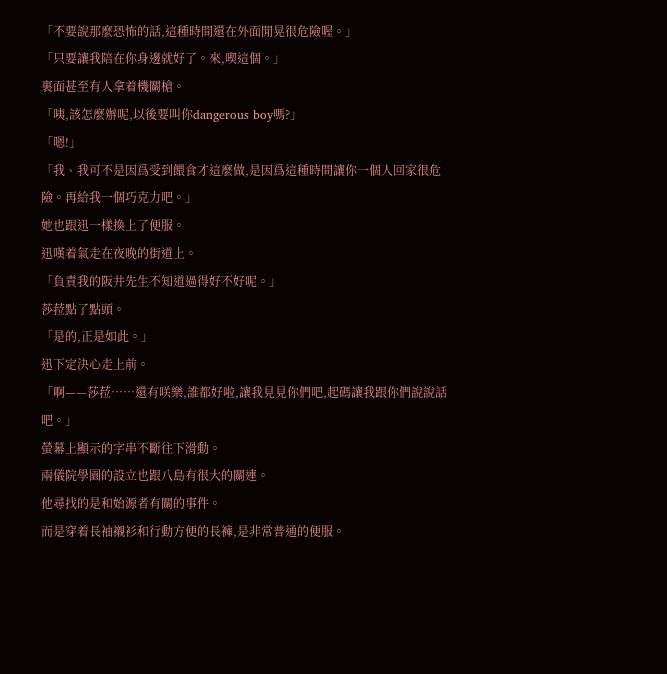「不要說那麼恐怖的話,這種時間還在外面閒晃很危險喔。」
「只要讓我陪在你身邊就好了。來,喫這個。」
裏面甚至有人拿着機關槍。
「咦,該怎麼辦呢,以後要叫你dangerous boy嗎?」
「嗯!」
「我、我可不是因爲受到餵食才這麼做,是因爲這種時間讓你一個人回家很危險。再給我一個巧克力吧。」
她也跟迅一樣換上了便服。
迅嘆着氣走在夜晚的街道上。
「負責我的阪井先生不知道過得好不好呢。」
莎菈點了點頭。
「是的,正是如此。」
迅下定決心走上前。
「啊——莎菈……還有咲樂,誰都好啦,讓我見見你們吧,起碼讓我跟你們說說話吧。」
螢幕上顯示的字串不斷往下滑動。
兩儀院學園的設立也跟八島有很大的關連。
他尋找的是和始源者有關的事件。
而是穿着長袖襯衫和行動方便的長褲,是非常普通的便服。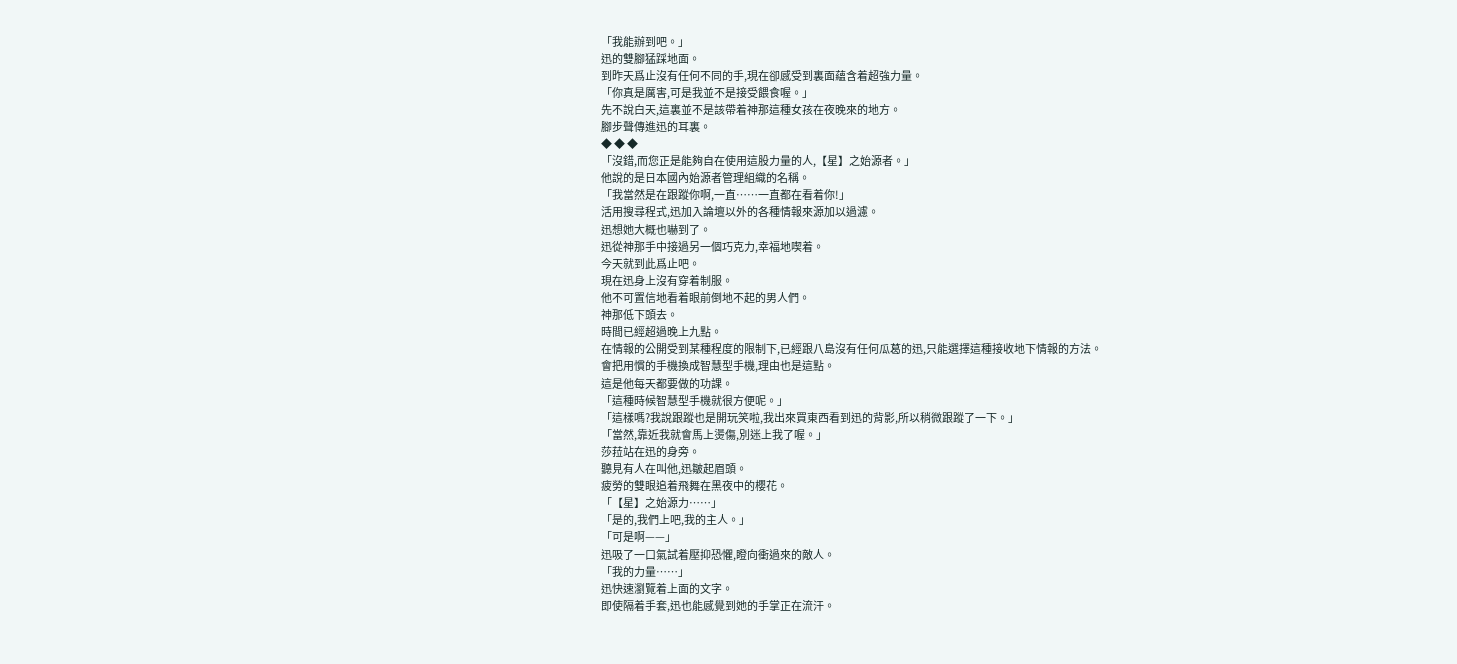「我能辦到吧。」
迅的雙腳猛踩地面。
到昨天爲止沒有任何不同的手,現在卻感受到裏面蘊含着超強力量。
「你真是厲害,可是我並不是接受餵食喔。」
先不說白天,這裏並不是該帶着神那這種女孩在夜晚來的地方。
腳步聲傳進迅的耳裏。
◆ ◆ ◆
「沒錯,而您正是能夠自在使用這股力量的人,【星】之始源者。」
他說的是日本國內始源者管理組織的名稱。
「我當然是在跟蹤你啊,一直……一直都在看着你!」
活用搜尋程式,迅加入論壇以外的各種情報來源加以過濾。
迅想她大概也嚇到了。
迅從神那手中接過另一個巧克力,幸福地喫着。
今天就到此爲止吧。
現在迅身上沒有穿着制服。
他不可置信地看着眼前倒地不起的男人們。
神那低下頭去。
時間已經超過晚上九點。
在情報的公開受到某種程度的限制下,已經跟八島沒有任何瓜葛的迅,只能選擇這種接收地下情報的方法。
會把用慣的手機換成智慧型手機,理由也是這點。
這是他每天都要做的功課。
「這種時候智慧型手機就很方便呢。」
「這樣嗎?我說跟蹤也是開玩笑啦,我出來買東西看到迅的背影,所以稍微跟蹤了一下。」
「當然,靠近我就會馬上燙傷,別迷上我了喔。」
莎菈站在迅的身旁。
聽見有人在叫他,迅皺起眉頭。
疲勞的雙眼追着飛舞在黑夜中的櫻花。
「【星】之始源力……」
「是的,我們上吧,我的主人。」
「可是啊——」
迅吸了一口氣試着壓抑恐懼,瞪向衝過來的敵人。
「我的力量……」
迅快速瀏覽着上面的文字。
即使隔着手套,迅也能感覺到她的手掌正在流汗。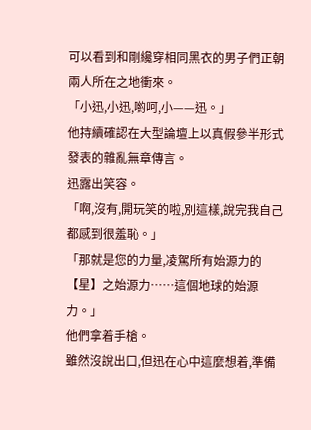可以看到和剛纔穿相同黑衣的男子們正朝兩人所在之地衝來。
「小迅,小迅,喲呵,小——迅。」
他持續確認在大型論壇上以真假參半形式發表的雜亂無章傳言。
迅露出笑容。
「啊,沒有,開玩笑的啦,別這樣,說完我自己都感到很羞恥。」
「那就是您的力量,凌駕所有始源力的【星】之始源力……這個地球的始源力。」
他們拿着手槍。
雖然沒說出口,但迅在心中這麼想着,準備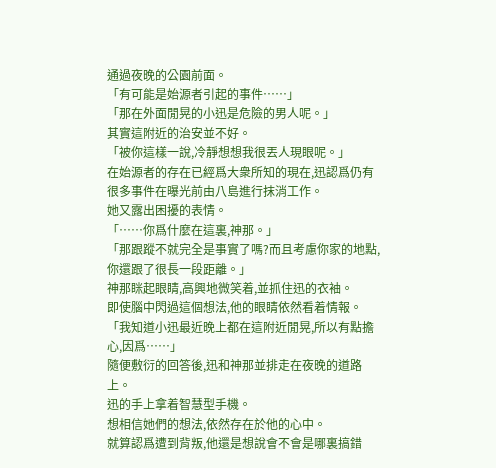通過夜晚的公園前面。
「有可能是始源者引起的事件……」
「那在外面閒晃的小迅是危險的男人呢。」
其實這附近的治安並不好。
「被你這樣一說,冷靜想想我很丟人現眼呢。」
在始源者的存在已經爲大衆所知的現在,迅認爲仍有很多事件在曝光前由八島進行抹消工作。
她又露出困擾的表情。
「……你爲什麼在這裏,神那。」
「那跟蹤不就完全是事實了嗎?而且考慮你家的地點,你還跟了很長一段距離。」
神那眯起眼睛,高興地微笑着,並抓住迅的衣袖。
即使腦中閃過這個想法,他的眼睛依然看着情報。
「我知道小迅最近晚上都在這附近閒晃,所以有點擔心,因爲……」
隨便敷衍的回答後,迅和神那並排走在夜晚的道路上。
迅的手上拿着智慧型手機。
想相信她們的想法,依然存在於他的心中。
就算認爲遭到背叛,他還是想說會不會是哪裏搞錯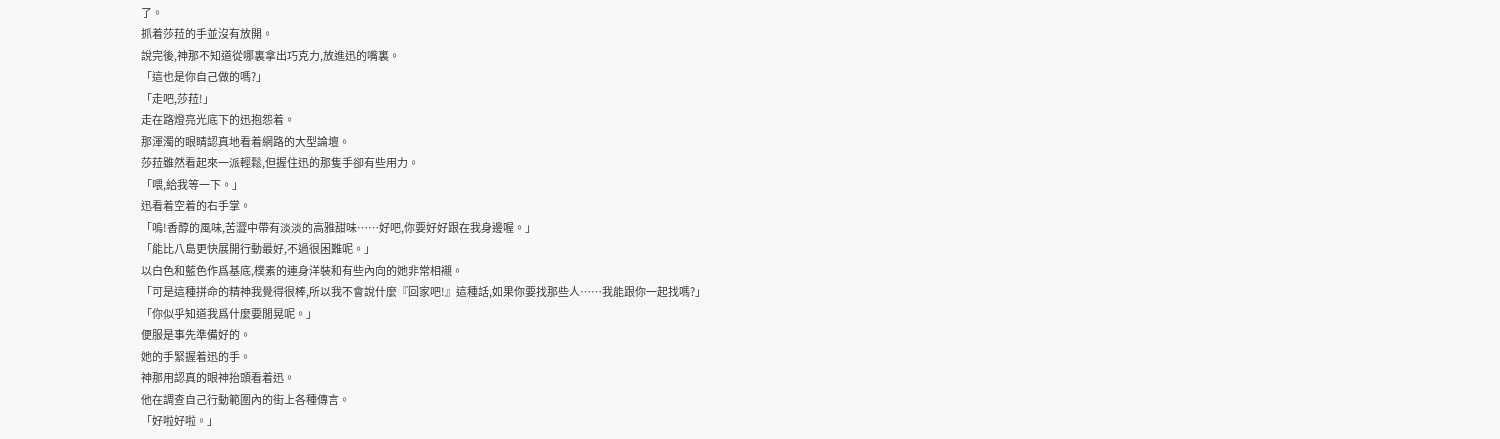了。
抓着莎菈的手並沒有放開。
說完後,神那不知道從哪裏拿出巧克力,放進迅的嘴裏。
「這也是你自己做的嗎?」
「走吧,莎菈!」
走在路燈亮光底下的迅抱怨着。
那渾濁的眼睛認真地看着網路的大型論壇。
莎菈雖然看起來一派輕鬆,但握住迅的那隻手卻有些用力。
「喂,給我等一下。」
迅看着空着的右手掌。
「嗚!香醇的風味,苦澀中帶有淡淡的高雅甜味……好吧,你要好好跟在我身邊喔。」
「能比八島更快展開行動最好,不過很困難呢。」
以白色和藍色作爲基底,樸素的連身洋裝和有些內向的她非常相襯。
「可是這種拼命的精神我覺得很棒,所以我不會說什麼『回家吧!』這種話,如果你要找那些人……我能跟你一起找嗎?」
「你似乎知道我爲什麼要閒晃呢。」
便服是事先準備好的。
她的手緊握着迅的手。
神那用認真的眼神抬頭看着迅。
他在調查自己行動範圍內的街上各種傳言。
「好啦好啦。」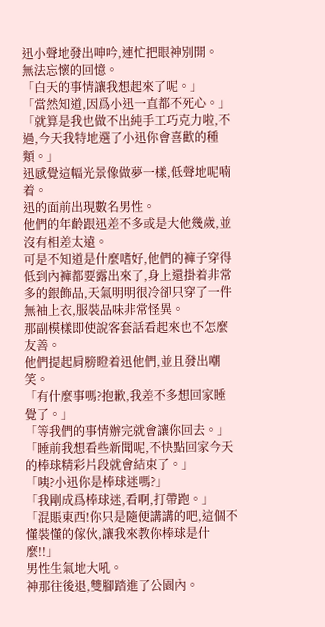迅小聲地發出呻吟,連忙把眼神別開。
無法忘懷的回憶。
「白天的事情讓我想起來了呢。」
「當然知道,因爲小迅一直都不死心。」
「就算是我也做不出純手工巧克力啦,不過,今天我特地選了小迅你會喜歡的種類。」
迅感覺這幅光景像做夢一樣,低聲地呢喃着。
迅的面前出現數名男性。
他們的年齡跟迅差不多或是大他幾歲,並沒有相差太遠。
可是不知道是什麼嗜好,他們的褲子穿得低到內褲都要露出來了,身上還掛着非常多的銀飾品,天氣明明很冷卻只穿了一件無袖上衣,服裝品味非常怪異。
那副模樣即使說客套話看起來也不怎麼友善。
他們提起肩膀瞪着迅他們,並且發出嘲笑。
「有什麼事嗎?抱歉,我差不多想回家睡覺了。」
「等我們的事情辦完就會讓你回去。」
「睡前我想看些新聞呢,不快點回家今天的棒球精彩片段就會結束了。」
「咦?小迅你是棒球迷嗎?」
「我剛成爲棒球迷,看啊,打帶跑。」
「混賬東西!你只是隨便講講的吧,這個不懂裝懂的傢伙,讓我來教你棒球是什麼!!」
男性生氣地大吼。
神那往後退,雙腳踏進了公園內。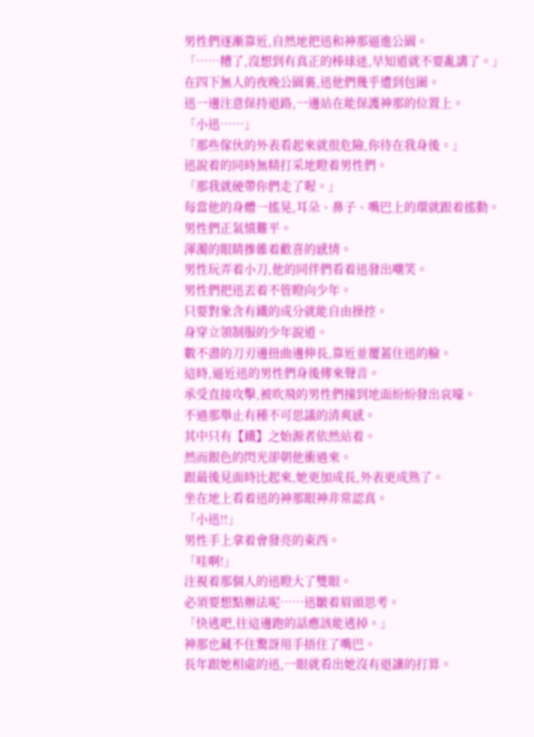男性們逐漸靠近,自然地把迅和神那逼進公園。
「……糟了,沒想到有真正的棒球迷,早知道就不要亂講了。」
在四下無人的夜晚公園裏,迅他們幾乎遭到包圍。
迅一邊注意保持退路,一邊站在能保護神那的位置上。
「小迅……」
「那些傢伙的外表看起來就很危險,你待在我身後。」
迅說着的同時無精打采地瞪着男性們。
「那我就硬帶你們走了喔。」
每當他的身體一搖晃,耳朵、鼻子、嘴巴上的環就跟着搖動。
男性們正氣憤難平。
渾濁的眼睛摻雜着歡喜的感情。
男性玩弄着小刀,他的同伴們看着迅發出嘲笑。
男性們把迅丟着不管瞪向少年。
只要對象含有鐵的成分就能自由操控。
身穿立領制服的少年說道。
數不盡的刀刃邊扭曲邊伸長,靠近並覆蓋住迅的臉。
這時,逼近迅的男性們身後傳來聲音。
承受直接攻擊,被吹飛的男性們撞到地面紛紛發出哀嚎。
不過那舉止有種不可思議的清爽感。
其中只有【鐵】之始源者依然站着。
然而銀色的閃光卻朝他衝過來。
跟最後見面時比起來,她更加成長,外表更成熟了。
坐在地上看着迅的神那眼神非常認真。
「小迅!!」
男性手上拿着會發亮的東西。
「哇啊!」
注視着那個人的迅瞪大了雙眼。
必須要想點辦法呢……迅皺着眉頭思考。
「快逃吧,往這邊跑的話應該能逃掉。」
神那也藏不住驚訝用手捂住了嘴巴。
長年跟她相處的迅,一眼就看出她沒有退讓的打算。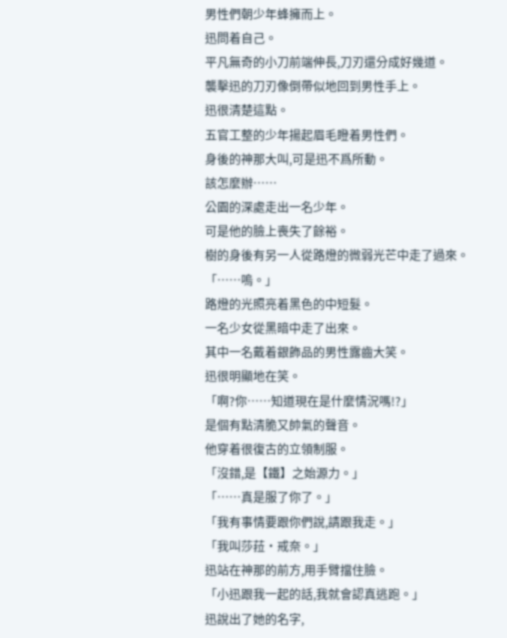男性們朝少年蜂擁而上。
迅問着自己。
平凡無奇的小刀前端伸長,刀刃還分成好幾道。
襲擊迅的刀刃像倒帶似地回到男性手上。
迅很清楚這點。
五官工整的少年揚起眉毛瞪着男性們。
身後的神那大叫,可是迅不爲所動。
該怎麼辦……
公園的深處走出一名少年。
可是他的臉上喪失了餘裕。
樹的身後有另一人從路燈的微弱光芒中走了過來。
「……嗚。」
路燈的光照亮着黑色的中短髮。
一名少女從黑暗中走了出來。
其中一名戴着銀飾品的男性露齒大笑。
迅很明顯地在笑。
「啊?你……知道現在是什麼情況嗎!?」
是個有點清脆又帥氣的聲音。
他穿着很復古的立領制服。
「沒錯,是【鐵】之始源力。」
「……真是服了你了。」
「我有事情要跟你們說,請跟我走。」
「我叫莎菈•戒奈。」
迅站在神那的前方,用手臂擋住臉。
「小迅跟我一起的話,我就會認真逃跑。」
迅說出了她的名字,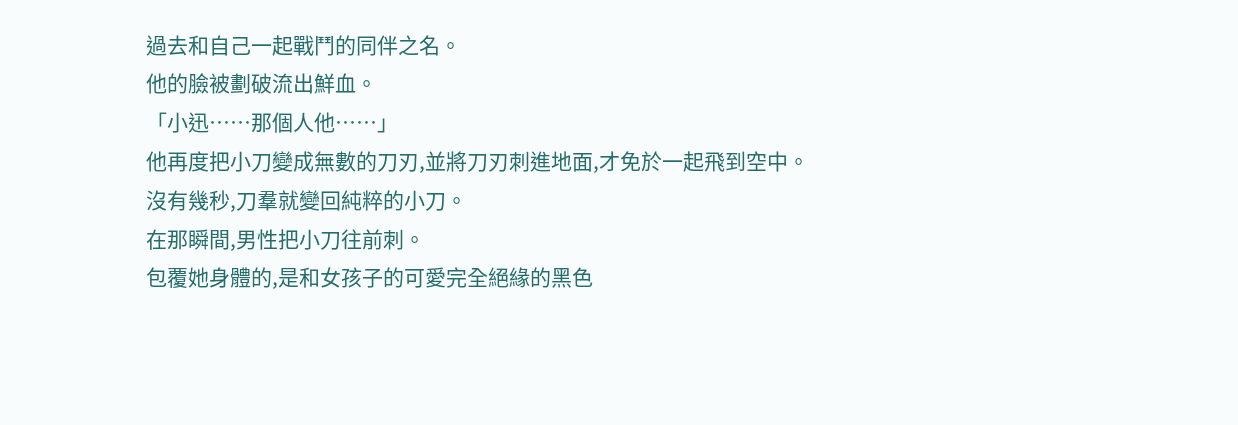過去和自己一起戰鬥的同伴之名。
他的臉被劃破流出鮮血。
「小迅……那個人他……」
他再度把小刀變成無數的刀刃,並將刀刃刺進地面,才免於一起飛到空中。
沒有幾秒,刀羣就變回純粹的小刀。
在那瞬間,男性把小刀往前刺。
包覆她身體的,是和女孩子的可愛完全絕緣的黑色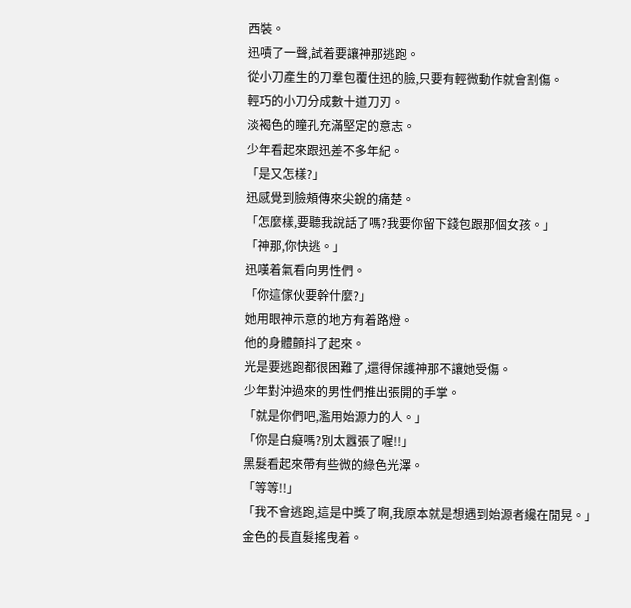西裝。
迅嘖了一聲,試着要讓神那逃跑。
從小刀產生的刀羣包覆住迅的臉,只要有輕微動作就會割傷。
輕巧的小刀分成數十道刀刃。
淡褐色的瞳孔充滿堅定的意志。
少年看起來跟迅差不多年紀。
「是又怎樣?」
迅感覺到臉頰傳來尖銳的痛楚。
「怎麼樣,要聽我說話了嗎?我要你留下錢包跟那個女孩。」
「神那,你快逃。」
迅嘆着氣看向男性們。
「你這傢伙要幹什麼?」
她用眼神示意的地方有着路燈。
他的身體顫抖了起來。
光是要逃跑都很困難了,還得保護神那不讓她受傷。
少年對沖過來的男性們推出張開的手掌。
「就是你們吧,濫用始源力的人。」
「你是白癡嗎?別太囂張了喔!!」
黑髮看起來帶有些微的綠色光澤。
「等等!!」
「我不會逃跑,這是中獎了啊,我原本就是想遇到始源者纔在閒晃。」
金色的長直髮搖曳着。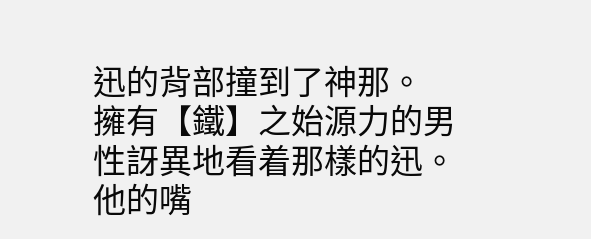迅的背部撞到了神那。
擁有【鐵】之始源力的男性訝異地看着那樣的迅。
他的嘴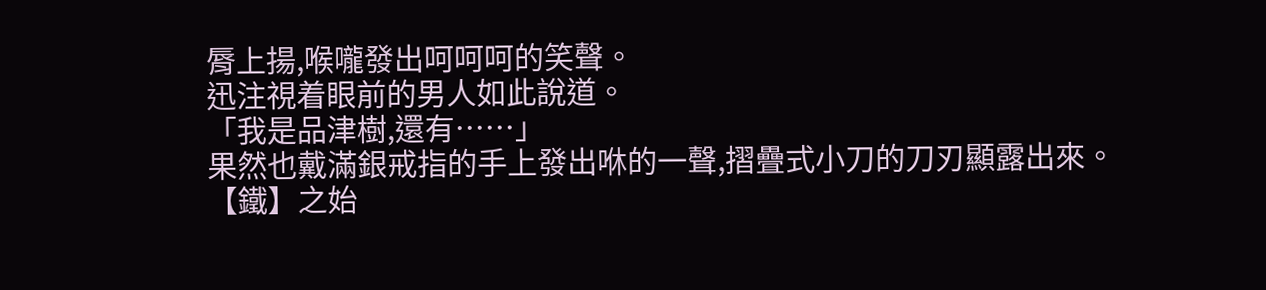脣上揚,喉嚨發出呵呵呵的笑聲。
迅注視着眼前的男人如此說道。
「我是品津樹,還有……」
果然也戴滿銀戒指的手上發出咻的一聲,摺疊式小刀的刀刃顯露出來。
【鐵】之始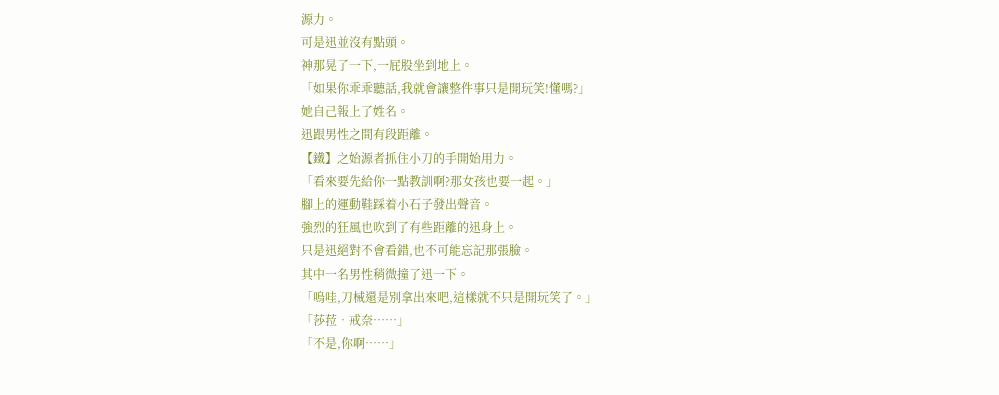源力。
可是迅並沒有點頭。
神那晃了一下,一屁股坐到地上。
「如果你乖乖聽話,我就會讓整件事只是開玩笑!懂嗎?」
她自己報上了姓名。
迅跟男性之間有段距離。
【鐵】之始源者抓住小刀的手開始用力。
「看來要先給你一點教訓啊?那女孩也要一起。」
腳上的運動鞋踩着小石子發出聲音。
強烈的狂風也吹到了有些距離的迅身上。
只是迅絕對不會看錯,也不可能忘記那張臉。
其中一名男性稍微撞了迅一下。
「嗚哇,刀械還是別拿出來吧,這樣就不只是開玩笑了。」
「莎菈•戒奈……」
「不是,你啊……」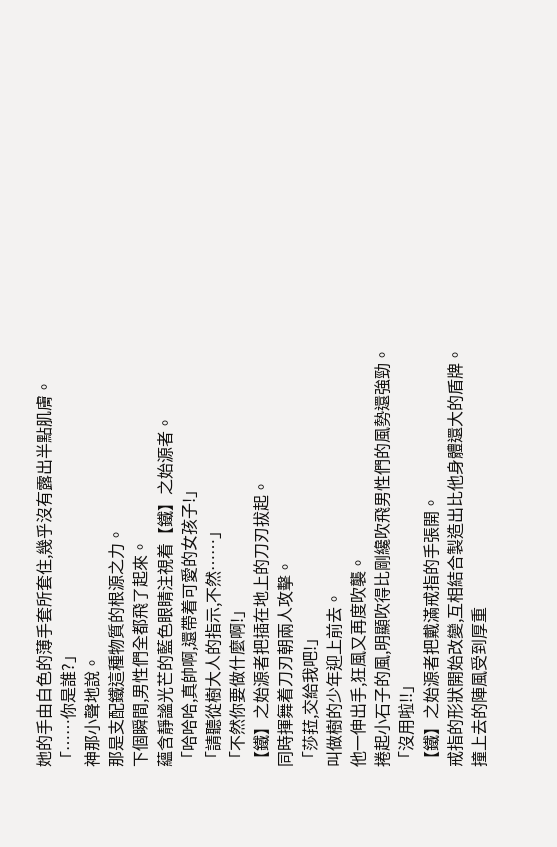她的手由白色的薄手套所套住,幾乎沒有露出半點肌膚。
「……你是誰?」
神那小聲地說。
那是支配鐵這種物質的根源之力。
下個瞬間,男性們全都飛了起來。
蘊含靜謐光芒的藍色眼睛注視着【鐵】之始源者。
「哈哈哈,真帥啊,還帶着可愛的女孩子!」
「請聽從樹大人的指示,不然……」
「不然你要做什麼啊!」
【鐵】之始源者把插在地上的刀刃拔起。
同時揮舞着刀刃朝兩人攻擊。
「莎菈,交給我吧!」
叫做樹的少年迎上前去。
他一伸出手,狂風又再度吹襲。
捲起小石子的風,明顯吹得比剛纔吹飛男性們的風勢還強勁。
「沒用啦!!」
【鐵】之始源者把戴滿戒指的手張開。
戒指的形狀開始改變,互相結合製造出比他身體還大的盾牌。
撞上去的陣風受到厚重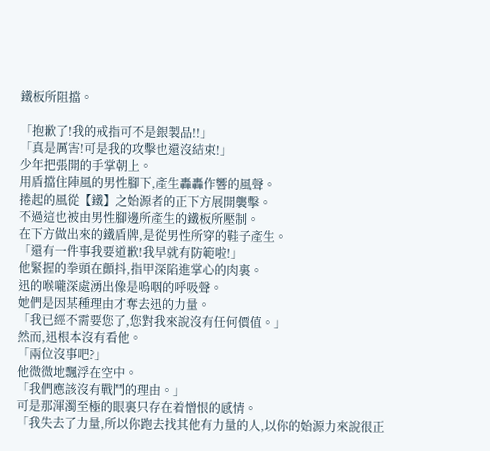鐵板所阻擋。

「抱歉了!我的戒指可不是銀製品!!」
「真是厲害!可是我的攻擊也還沒結束!」
少年把張開的手掌朝上。
用盾擋住陣風的男性腳下,產生轟轟作響的風聲。
捲起的風從【鐵】之始源者的正下方展開襲擊。
不過這也被由男性腳邊所產生的鐵板所壓制。
在下方做出來的鐵盾牌,是從男性所穿的鞋子產生。
「還有一件事我要道歉!我早就有防範啦!」
他緊握的拳頭在顫抖,指甲深陷進掌心的肉裏。
迅的喉嚨深處湧出像是嗚咽的呼吸聲。
她們是因某種理由才奪去迅的力量。
「我已經不需要您了,您對我來說沒有任何價值。」
然而,迅根本沒有看他。
「兩位沒事吧?」
他微微地飄浮在空中。
「我們應該沒有戰鬥的理由。」
可是那渾濁至極的眼裏只存在着憎恨的感情。
「我失去了力量,所以你跑去找其他有力量的人,以你的始源力來說很正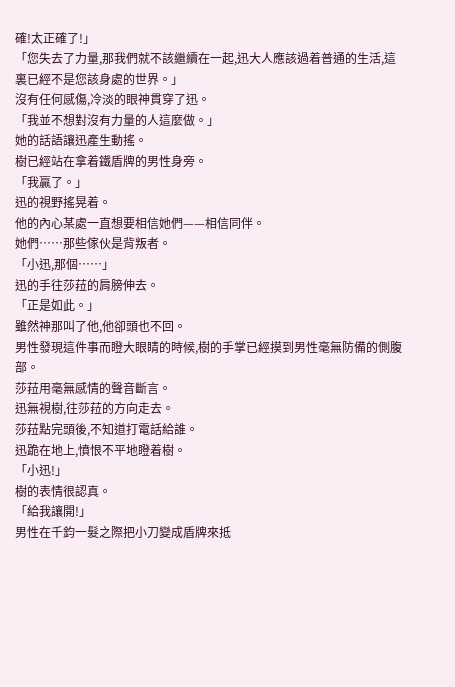確!太正確了!」
「您失去了力量,那我們就不該繼續在一起,迅大人應該過着普通的生活,這裏已經不是您該身處的世界。」
沒有任何感傷,冷淡的眼神貫穿了迅。
「我並不想對沒有力量的人這麼做。」
她的話語讓迅產生動搖。
樹已經站在拿着鐵盾牌的男性身旁。
「我贏了。」
迅的視野搖晃着。
他的內心某處一直想要相信她們——相信同伴。
她們……那些傢伙是背叛者。
「小迅,那個……」
迅的手往莎菈的肩膀伸去。
「正是如此。」
雖然神那叫了他,他卻頭也不回。
男性發現這件事而瞪大眼睛的時候,樹的手掌已經摸到男性毫無防備的側腹部。
莎菈用毫無感情的聲音斷言。
迅無視樹,往莎菈的方向走去。
莎菈點完頭後,不知道打電話給誰。
迅跪在地上,憤恨不平地瞪着樹。
「小迅!」
樹的表情很認真。
「給我讓開!」
男性在千鈞一髮之際把小刀變成盾牌來抵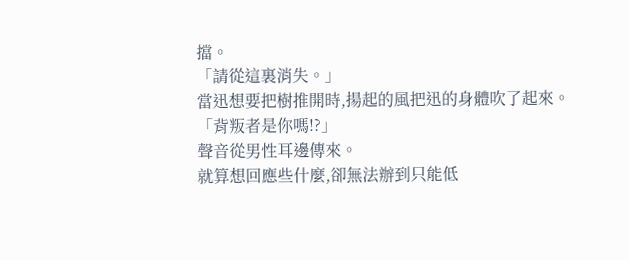擋。
「請從這裏消失。」
當迅想要把樹推開時,揚起的風把迅的身體吹了起來。
「背叛者是你嗎!?」
聲音從男性耳邊傳來。
就算想回應些什麼,卻無法辦到只能低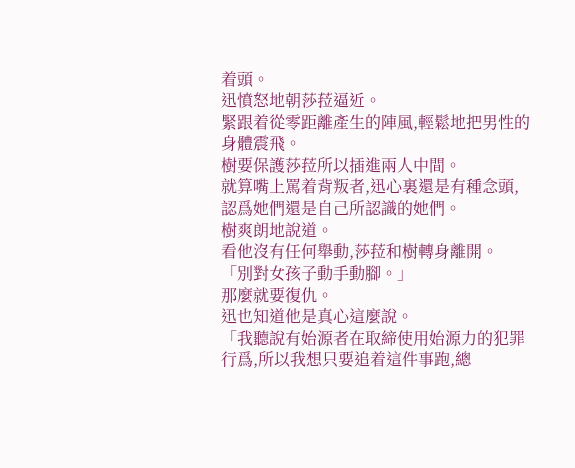着頭。
迅憤怒地朝莎菈逼近。
緊跟着從零距離產生的陣風,輕鬆地把男性的身體震飛。
樹要保護莎菈所以插進兩人中間。
就算嘴上罵着背叛者,迅心裏還是有種念頭,認爲她們還是自己所認識的她們。
樹爽朗地說道。
看他沒有任何舉動,莎菈和樹轉身離開。
「別對女孩子動手動腳。」
那麼就要復仇。
迅也知道他是真心這麼說。
「我聽說有始源者在取締使用始源力的犯罪行爲,所以我想只要追着這件事跑,總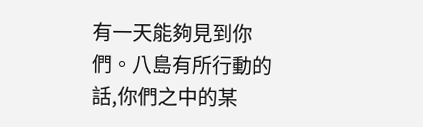有一天能夠見到你們。八島有所行動的話,你們之中的某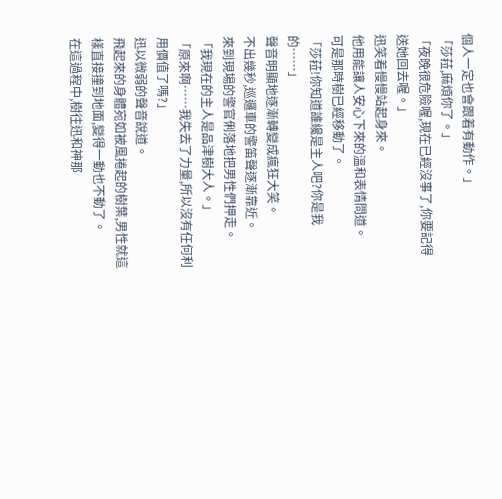個人一定也會跟着有動作。」
「莎菈,麻煩你了。」
「夜晚很危險喔,現在已經沒事了,你要記得送她回去喔。」
迅笑着慢慢站起身來。
他用能讓人安心下來的溫和表情問道。
可是那時樹已經移動了。
「莎菈!你知道誰纔是主人吧?你是我的……」
聲音明顯地逐漸轉變成瘋狂大笑。
不出幾秒,巡邏車的警笛聲逐漸靠近。
來到現場的警官俐落地把男性們押走。
「我現在的主人是品津樹大人。」
「原來啊……我失去了力量,所以沒有任何利用價值了嗎?」
迅以微弱的聲音說道。
飛起來的身體宛如被風捲起的樹葉,男性就這樣直接撞到地面,變得一動也不動了。
在這過程中,樹往迅和神那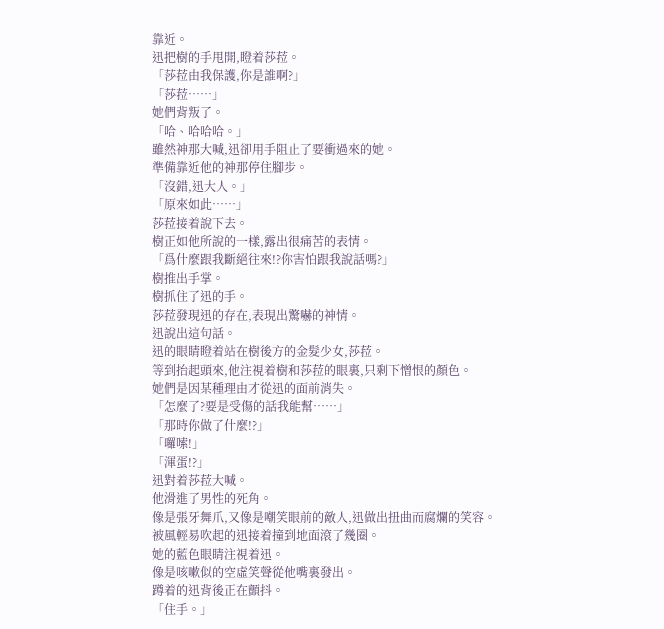靠近。
迅把樹的手甩開,瞪着莎菈。
「莎菈由我保護,你是誰啊?」
「莎菈……」
她們背叛了。
「哈、哈哈哈。」
雖然神那大喊,迅卻用手阻止了要衝過來的她。
準備靠近他的神那停住腳步。
「沒錯,迅大人。」
「原來如此……」
莎菈接着說下去。
樹正如他所說的一樣,露出很痛苦的表情。
「爲什麼跟我斷絕往來!?你害怕跟我說話嗎?」
樹推出手掌。
樹抓住了迅的手。
莎菈發現迅的存在,表現出驚嚇的神情。
迅說出這句話。
迅的眼睛瞪着站在樹後方的金髮少女,莎菈。
等到抬起頭來,他注視着樹和莎菈的眼裏,只剩下憎恨的顏色。
她們是因某種理由才從迅的面前消失。
「怎麼了?要是受傷的話我能幫……」
「那時你做了什麼!?」
「囉嗦!」
「渾蛋!?」
迅對着莎菈大喊。
他滑進了男性的死角。
像是張牙舞爪,又像是嘲笑眼前的敵人,迅做出扭曲而腐爛的笑容。
被風輕易吹起的迅接着撞到地面滾了幾圈。
她的藍色眼睛注視着迅。
像是咳嗽似的空虛笑聲從他嘴裏發出。
蹲着的迅背後正在顫抖。
「住手。」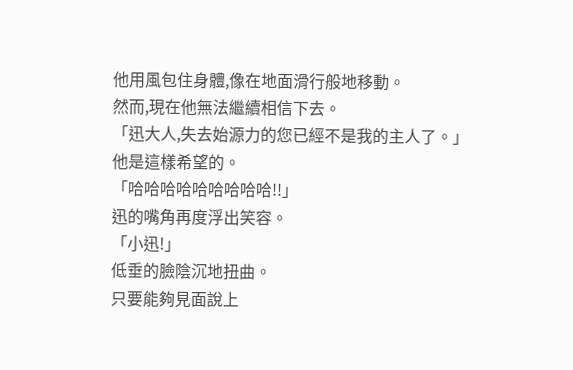他用風包住身體,像在地面滑行般地移動。
然而,現在他無法繼續相信下去。
「迅大人,失去始源力的您已經不是我的主人了。」
他是這樣希望的。
「哈哈哈哈哈哈哈哈哈!!」
迅的嘴角再度浮出笑容。
「小迅!」
低垂的臉陰沉地扭曲。
只要能夠見面說上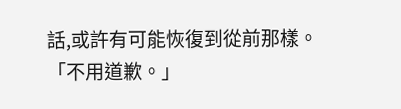話,或許有可能恢復到從前那樣。
「不用道歉。」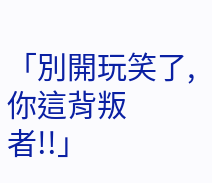「別開玩笑了,你這背叛者!!」